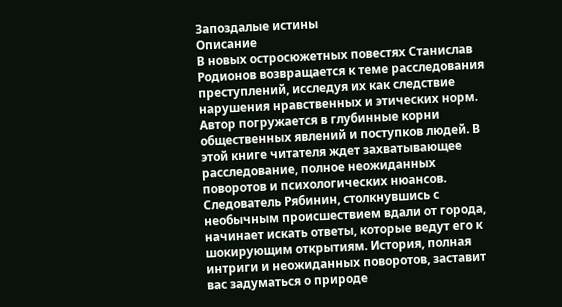Запоздалые истины
Описание
В новых остросюжетных повестях Станислав Родионов возвращается к теме расследования преступлений, исследуя их как следствие нарушения нравственных и этических норм. Автор погружается в глубинные корни общественных явлений и поступков людей. В этой книге читателя ждет захватывающее расследование, полное неожиданных поворотов и психологических нюансов. Следователь Рябинин, столкнувшись с необычным происшествием вдали от города, начинает искать ответы, которые ведут его к шокирующим открытиям. История, полная интриги и неожиданных поворотов, заставит вас задуматься о природе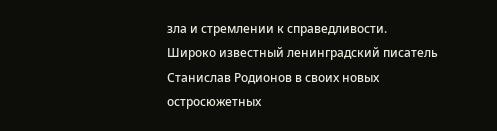зла и стремлении к справедливости.
Широко известный ленинградский писатель Станислав Родионов в своих новых остросюжетных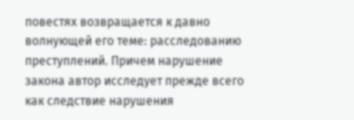повестях возвращается к давно волнующей его теме: расследованию преступлений. Причем нарушение закона автор исследует прежде всего как следствие нарушения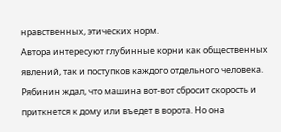нравственных, этических норм.
Автора интересуют глубинные корни как общественных явлений, так и поступков каждого отдельного человека.
Рябинин ждал, что машина вот-вот сбросит скорость и приткнется к дому или въедет в ворота. Но она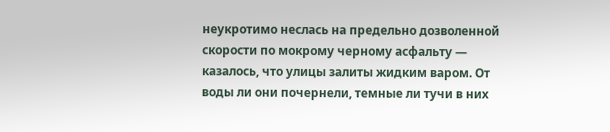неукротимо неслась на предельно дозволенной скорости по мокрому черному асфальту — казалось, что улицы залиты жидким варом. От воды ли они почернели, темные ли тучи в них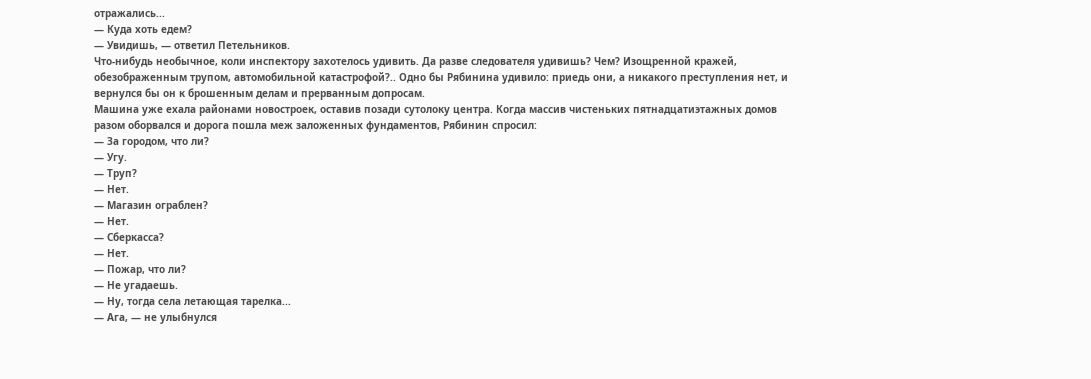отражались...
— Куда хоть едем?
— Увидишь, — ответил Петельников.
Что-нибудь необычное, коли инспектору захотелось удивить. Да разве следователя удивишь? Чем? Изощренной кражей, обезображенным трупом, автомобильной катастрофой?.. Одно бы Рябинина удивило: приедь они, а никакого преступления нет, и вернулся бы он к брошенным делам и прерванным допросам.
Машина уже ехала районами новостроек, оставив позади сутолоку центра. Когда массив чистеньких пятнадцатиэтажных домов разом оборвался и дорога пошла меж заложенных фундаментов, Рябинин спросил:
— За городом, что ли?
— Угу.
— Труп?
— Нет.
— Магазин ограблен?
— Нет.
— Сберкасса?
— Нет.
— Пожар, что ли?
— Не угадаешь.
— Ну, тогда села летающая тарелка...
— Ага, — не улыбнулся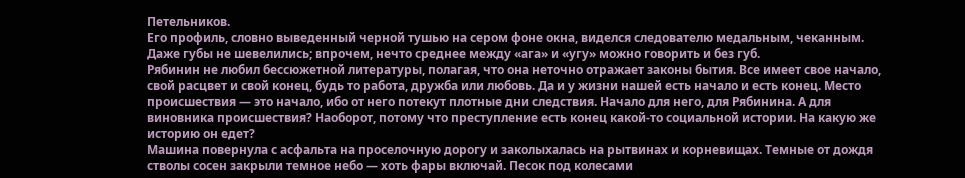Петельников.
Его профиль, словно выведенный черной тушью на сером фоне окна, виделся следователю медальным, чеканным. Даже губы не шевелились; впрочем, нечто среднее между «ага» и «угу» можно говорить и без губ.
Рябинин не любил бессюжетной литературы, полагая, что она неточно отражает законы бытия. Все имеет свое начало, свой расцвет и свой конец, будь то работа, дружба или любовь. Да и у жизни нашей есть начало и есть конец. Место происшествия — это начало, ибо от него потекут плотные дни следствия. Начало для него, для Рябинина. А для виновника происшествия? Наоборот, потому что преступление есть конец какой-то социальной истории. На какую же историю он едет?
Машина повернула с асфальта на проселочную дорогу и заколыхалась на рытвинах и корневищах. Темные от дождя стволы сосен закрыли темное небо — хоть фары включай. Песок под колесами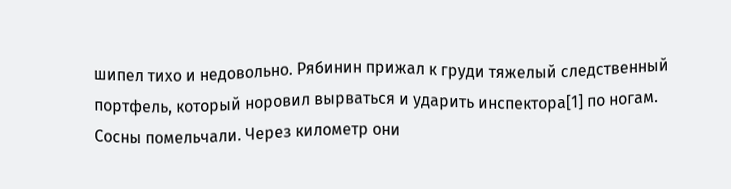шипел тихо и недовольно. Рябинин прижал к груди тяжелый следственный портфель, который норовил вырваться и ударить инспектора[1] по ногам.
Сосны помельчали. Через километр они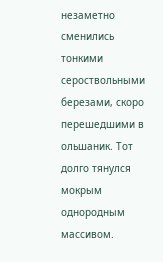незаметно сменились тонкими сероствольными березами, скоро перешедшими в ольшаник. Тот долго тянулся мокрым однородным массивом.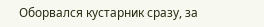Оборвался кустарник сразу, за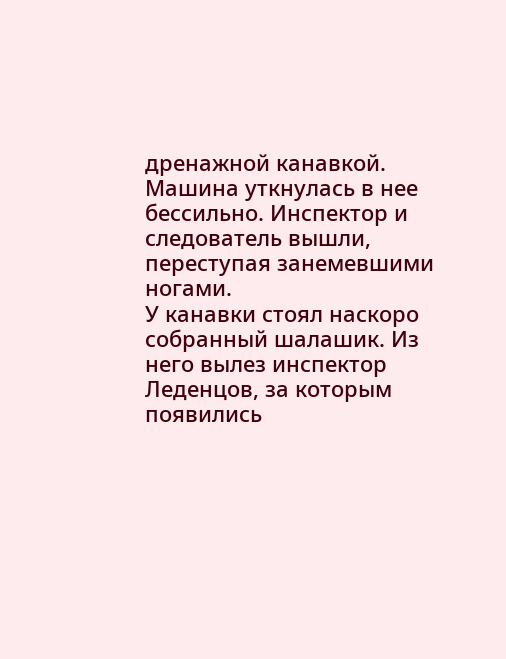дренажной канавкой. Машина уткнулась в нее бессильно. Инспектор и следователь вышли, переступая занемевшими ногами.
У канавки стоял наскоро собранный шалашик. Из него вылез инспектор Леденцов, за которым появились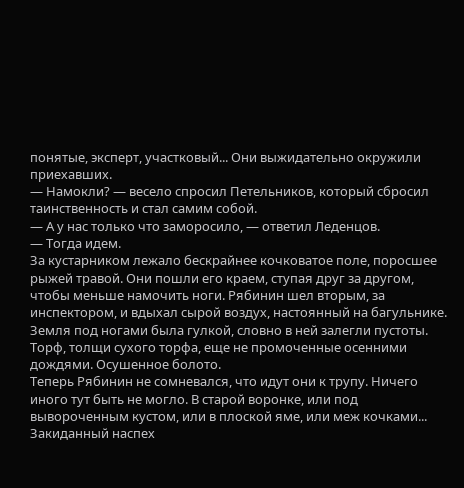понятые, эксперт, участковый... Они выжидательно окружили приехавших.
— Намокли? — весело спросил Петельников, который сбросил таинственность и стал самим собой.
— А у нас только что заморосило, — ответил Леденцов.
— Тогда идем.
За кустарником лежало бескрайнее кочковатое поле, поросшее рыжей травой. Они пошли его краем, ступая друг за другом, чтобы меньше намочить ноги. Рябинин шел вторым, за инспектором, и вдыхал сырой воздух, настоянный на багульнике. Земля под ногами была гулкой, словно в ней залегли пустоты. Торф, толщи сухого торфа, еще не промоченные осенними дождями. Осушенное болото.
Теперь Рябинин не сомневался, что идут они к трупу. Ничего иного тут быть не могло. В старой воронке, или под вывороченным кустом, или в плоской яме, или меж кочками... Закиданный наспех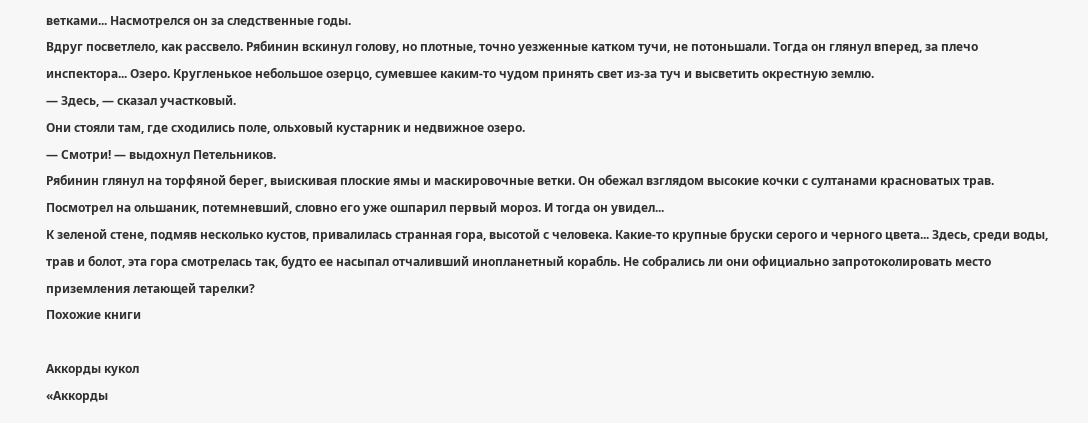ветками... Насмотрелся он за следственные годы.
Вдруг посветлело, как рассвело. Рябинин вскинул голову, но плотные, точно уезженные катком тучи, не потоньшали. Тогда он глянул вперед, за плечо инспектора... Озеро. Кругленькое небольшое озерцо, сумевшее каким-то чудом принять свет из-за туч и высветить окрестную землю.
— Здесь, — сказал участковый.
Они стояли там, где сходились поле, ольховый кустарник и недвижное озеро.
— Смотри! — выдохнул Петельников.
Рябинин глянул на торфяной берег, выискивая плоские ямы и маскировочные ветки. Он обежал взглядом высокие кочки с султанами красноватых трав. Посмотрел на ольшаник, потемневший, словно его уже ошпарил первый мороз. И тогда он увидел...
К зеленой стене, подмяв несколько кустов, привалилась странная гора, высотой с человека. Какие-то крупные бруски серого и черного цвета... Здесь, среди воды, трав и болот, эта гора смотрелась так, будто ее насыпал отчаливший инопланетный корабль. Не собрались ли они официально запротоколировать место приземления летающей тарелки?
Похожие книги

Аккорды кукол
«Аккорды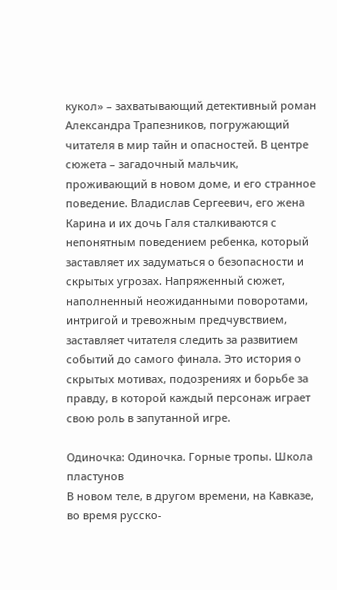кукол» – захватывающий детективный роман Александра Трапезников, погружающий читателя в мир тайн и опасностей. В центре сюжета – загадочный мальчик, проживающий в новом доме, и его странное поведение. Владислав Сергеевич, его жена Карина и их дочь Галя сталкиваются с непонятным поведением ребенка, который заставляет их задуматься о безопасности и скрытых угрозах. Напряженный сюжет, наполненный неожиданными поворотами, интригой и тревожным предчувствием, заставляет читателя следить за развитием событий до самого финала. Это история о скрытых мотивах, подозрениях и борьбе за правду, в которой каждый персонаж играет свою роль в запутанной игре.

Одиночка: Одиночка. Горные тропы. Школа пластунов
В новом теле, в другом времени, на Кавказе, во время русско-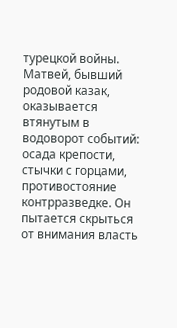турецкой войны. Матвей, бывший родовой казак, оказывается втянутым в водоворот событий: осада крепости, стычки с горцами, противостояние контрразведке. Он пытается скрыться от внимания власть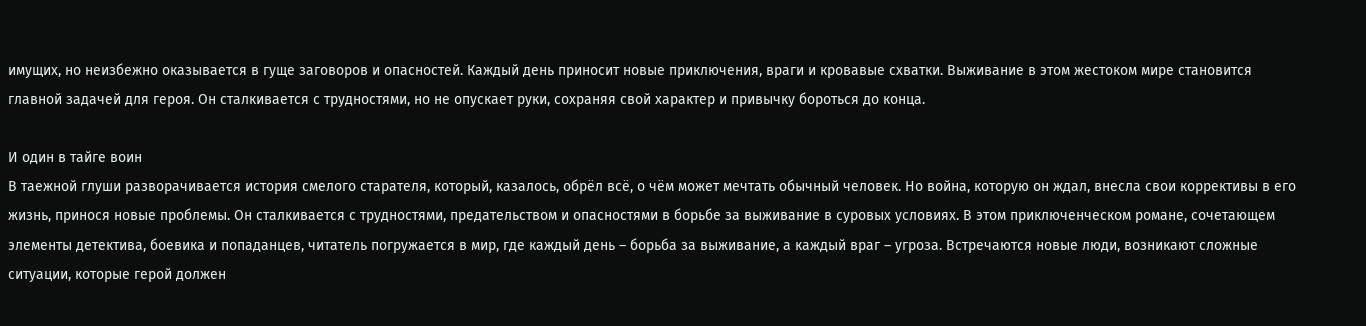имущих, но неизбежно оказывается в гуще заговоров и опасностей. Каждый день приносит новые приключения, враги и кровавые схватки. Выживание в этом жестоком мире становится главной задачей для героя. Он сталкивается с трудностями, но не опускает руки, сохраняя свой характер и привычку бороться до конца.

И один в тайге воин
В таежной глуши разворачивается история смелого старателя, который, казалось, обрёл всё, о чём может мечтать обычный человек. Но война, которую он ждал, внесла свои коррективы в его жизнь, принося новые проблемы. Он сталкивается с трудностями, предательством и опасностями в борьбе за выживание в суровых условиях. В этом приключенческом романе, сочетающем элементы детектива, боевика и попаданцев, читатель погружается в мир, где каждый день – борьба за выживание, а каждый враг – угроза. Встречаются новые люди, возникают сложные ситуации, которые герой должен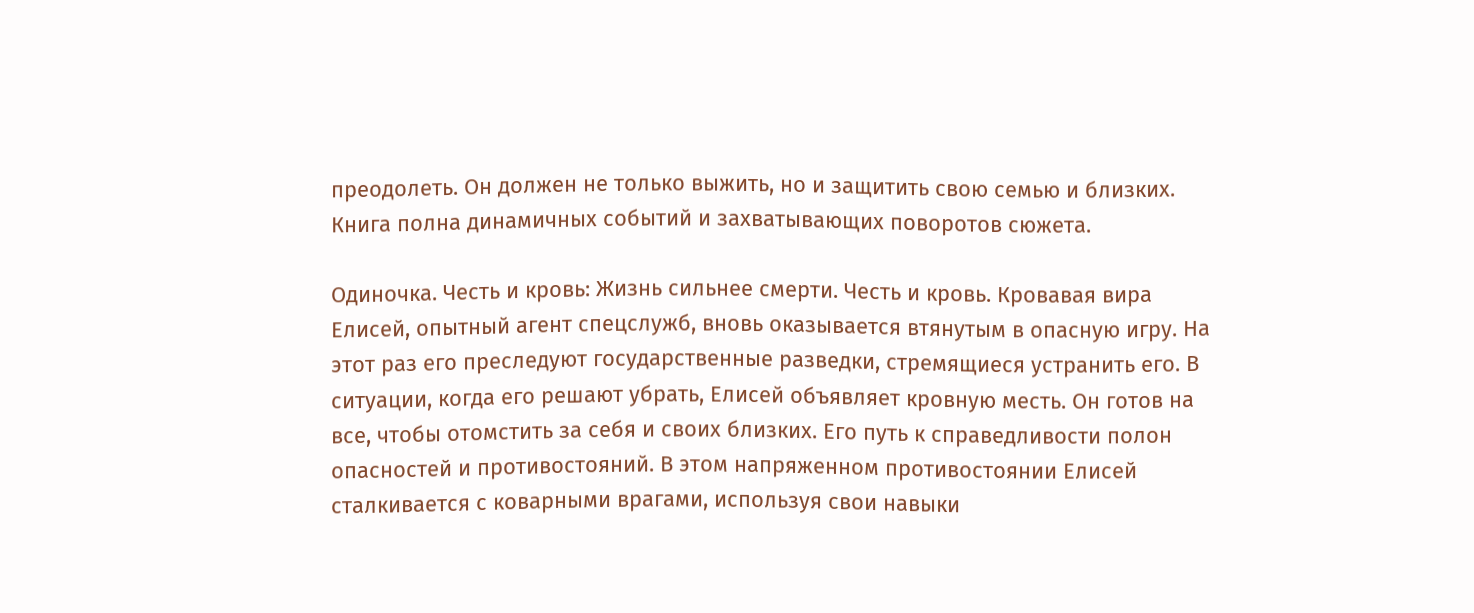преодолеть. Он должен не только выжить, но и защитить свою семью и близких. Книга полна динамичных событий и захватывающих поворотов сюжета.

Одиночка. Честь и кровь: Жизнь сильнее смерти. Честь и кровь. Кровавая вира
Елисей, опытный агент спецслужб, вновь оказывается втянутым в опасную игру. На этот раз его преследуют государственные разведки, стремящиеся устранить его. В ситуации, когда его решают убрать, Елисей объявляет кровную месть. Он готов на все, чтобы отомстить за себя и своих близких. Его путь к справедливости полон опасностей и противостояний. В этом напряженном противостоянии Елисей сталкивается с коварными врагами, используя свои навыки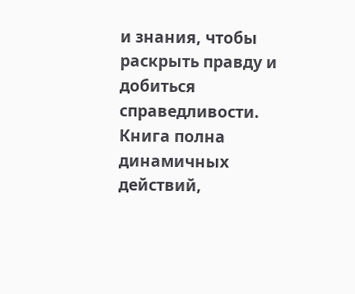и знания, чтобы раскрыть правду и добиться справедливости. Книга полна динамичных действий,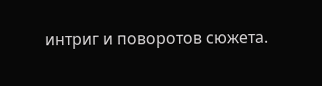интриг и поворотов сюжета.